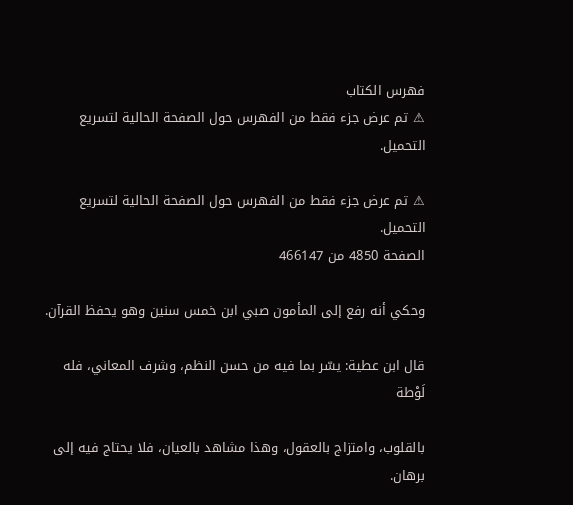فهرس الكتاب
⚠ تم عرض جزء فقط من الفهرس حول الصفحة الحالية لتسريع التحميل.

⚠ تم عرض جزء فقط من الفهرس حول الصفحة الحالية لتسريع التحميل.
الصفحة 4850 من 466147

وحكي أنه رفع إلى المأمون صبي ابن خمس سنين وهو يحفظ القرآن.

قال ابن عطية: يسّر بما فيه من حسن النظم، وشرف المعاني، فله لَوْطة

بالقلوب، وامتزاج بالعقول، وهذا مشاهد بالعيان، فلا يحتاج فيه إلى برهان.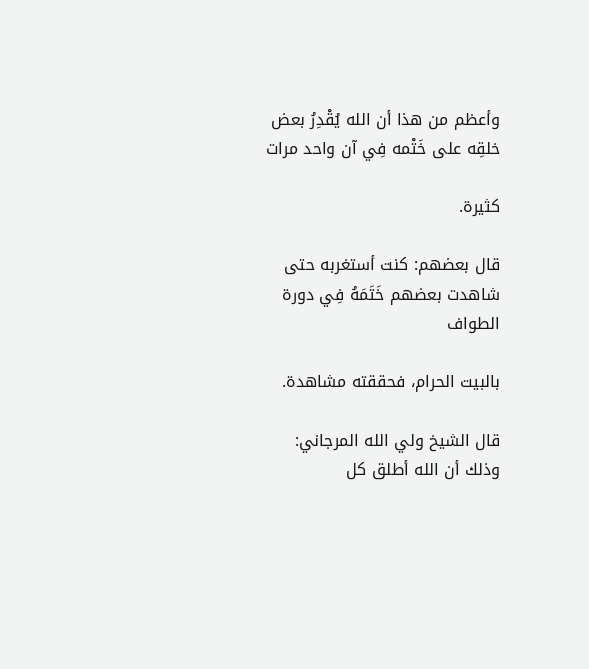وأعظم من هذا أن الله يُقْدِرُ بعض خلقِه على خَتْمه فِي آن واحد مرات

كثيرة.

قال بعضهم: كنت أستغربه حتى شاهدت بعضهم خَتَمَهُ فِي دورة الطواف

بالبيت الحرام، فحققته مشاهدة.

قال الشيخ ولي الله المرجاني: وذلك أن الله أطلق كل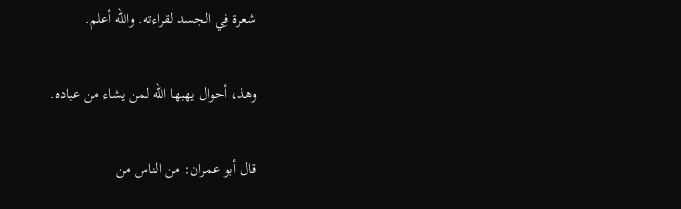شعرة فِي الجسد لقراءته. والله أعلم.

وهذ، أحوال يهبها الله لمن يشاء من عباده.

قال أبو عمران: من الناس من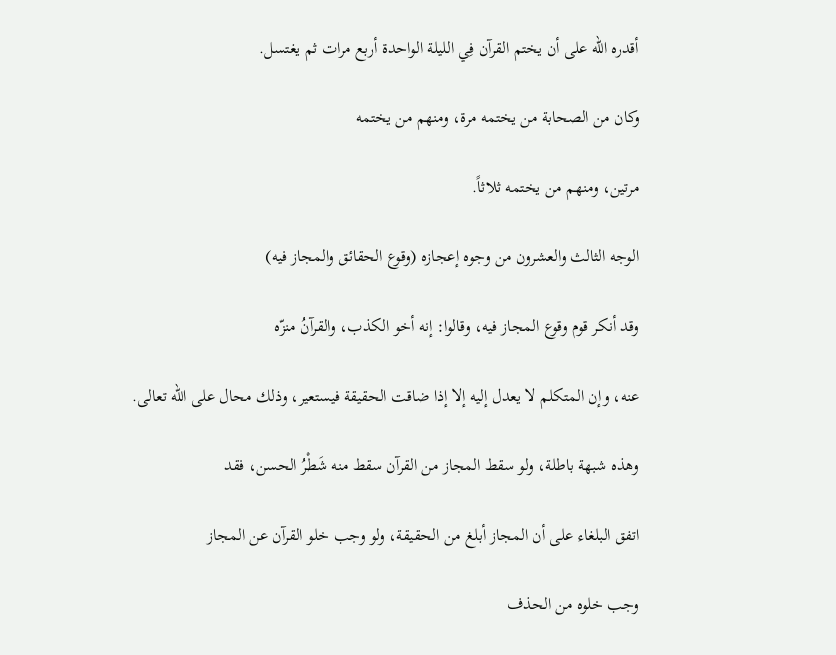أقدره الله على أن يختم القرآن فِي الليلة الواحدة أربع مرات ثم يغتسل.

وكان من الصحابة من يختمه مرة، ومنهم من يختمه

مرتين، ومنهم من يختمه ثلاثاً.

الوجه الثالث والعشرون من وجوه إعجازه (وقوع الحقائق والمجاز فيه)

وقد أنكر قوم وقوع المجاز فيه، وقالوا: إنه أخو الكذب، والقرآنُ منزّه

عنه، وإن المتكلم لا يعدل إليه إلا إذا ضاقت الحقيقة فيستعير، وذلك محال على الله تعالى.

وهذه شبهة باطلة، ولو سقط المجاز من القرآن سقط منه شَطْرُ الحسن، فقد

اتفق البلغاء على أن المجاز أبلغ من الحقيقة، ولو وجب خلو القرآن عن المجاز

وجب خلوه من الحذف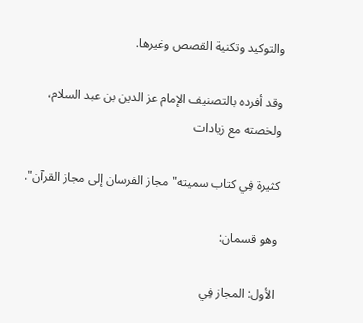والتوكيد وتكنية القصص وغيرها.

وقد أفرده بالتصنيف الإمام عز الدين بن عبد السلام، ولخصته مع زيادات

كثيرة فِي كتاب سميته"مجاز الفرسان إلى مجاز القرآن".

وهو قسمان:

الأول: المجاز فِي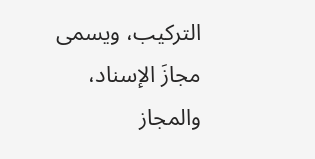التركيب، ويسمى مجازَ الإسناد، والمجاز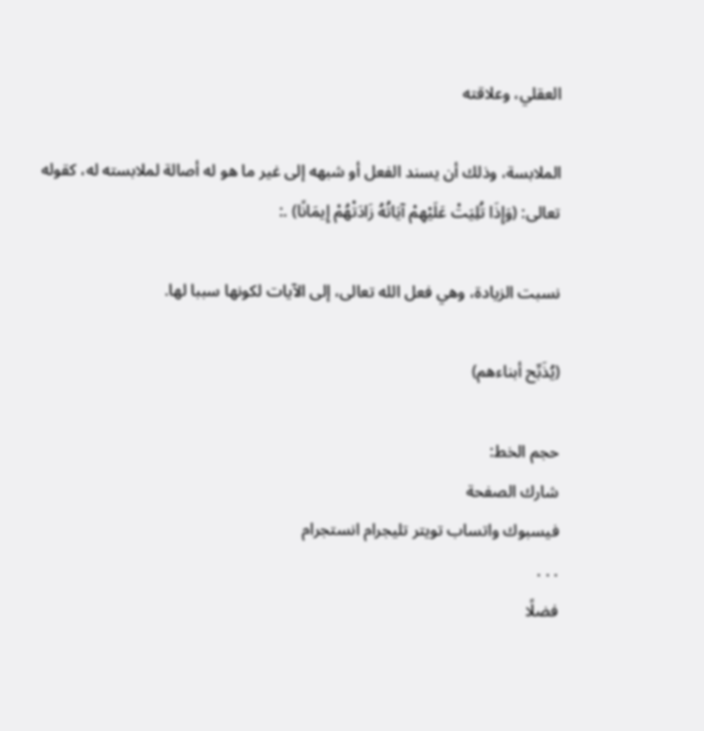العقلي، وعلاقته

الملابسة، وذلك أن يسند الفعل أو شبهه إلى غير ما هو له أصالة لملابسته له، كقوله تعالى: (وَإِذَا تُلِيَتْ عَلَيْهِمْ آيَاتُهُ زَادَتْهُمْ إِيمَانًا) .:

نسبت الزيادة، وهي فعل الله تعالى، إلى الآيات لكونها سببا لها.

(يُذَبِّح أبناءهم)

حجم الخط:
شارك الصفحة
فيسبوك واتساب تويتر تليجرام انستجرام
. . .
فضلًا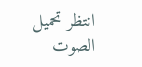انتظر تحميل الصوت